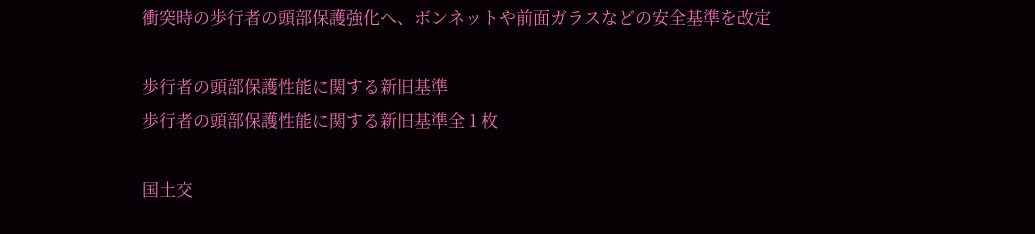衝突時の歩行者の頭部保護強化へ、ボンネットや前面ガラスなどの安全基準を改定

歩行者の頭部保護性能に関する新旧基準
歩行者の頭部保護性能に関する新旧基準全 1 枚

国土交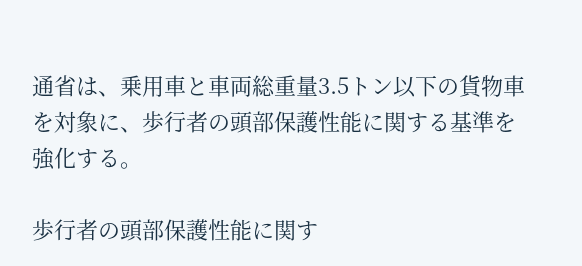通省は、乗用車と車両総重量3.5トン以下の貨物車を対象に、歩行者の頭部保護性能に関する基準を強化する。

歩行者の頭部保護性能に関す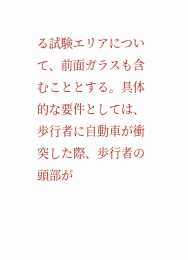る試験エリアについて、前面ガラスも含むこととする。具体的な要件としては、歩行者に自動車が衝突した際、歩行者の頭部が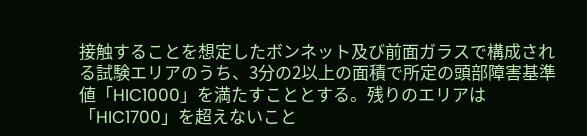接触することを想定したボンネット及び前面ガラスで構成される試験エリアのうち、3分の2以上の面積で所定の頭部障害基準値「HIC1000」を満たすこととする。残りのエリアは「HIC1700」を超えないこと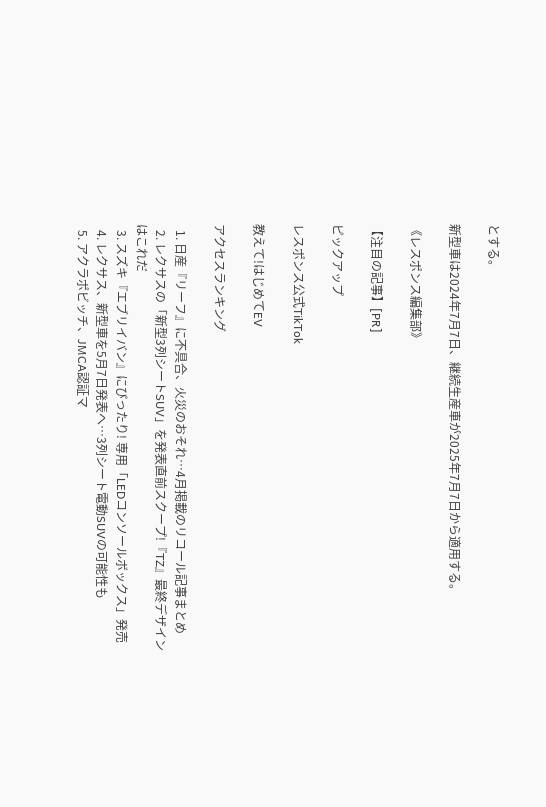とする。

新型車は2024年7月7日、継続生産車が2025年7月7日から適用する。

《レスポンス編集部》

【注目の記事】[PR]

ピックアップ

レスポンス公式TikTok

教えて!はじめてEV

アクセスランキング

  1. 日産『リーフ』に不具合、火災のおそれ…4月掲載のリコール記事まとめ
  2. レクサスの「新型3列シートSUV」を発表直前スクープ!『TZ』最終デザインはこれだ
  3. スズキ『エブリイバン』にぴったり! 専用「LEDコンソールボックス」発売
  4. レクサス、新型車を5月7日発表へ…3列シート電動SUVの可能性も
  5. アクラポビッチ、JMCA認証マ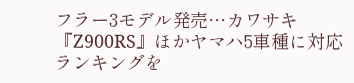フラー3モデル発売…カワサキ『Z900RS』ほかヤマハ5車種に対応
ランキングを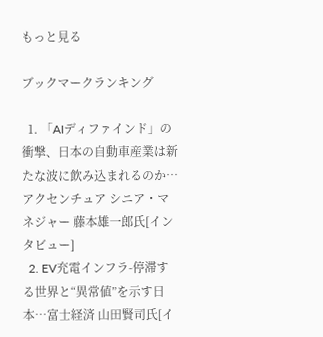もっと見る

ブックマークランキング

  1. 「AIディファインド」の衝撃、日本の自動車産業は新たな波に飲み込まれるのか…アクセンチュア シニア・マネジャー 藤本雄一郎氏[インタビュー]
  2. EV充電インフラ-停滞する世界と“異常値”を示す日本…富士経済 山田賢司氏[イ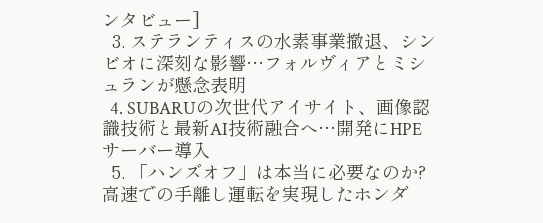ンタビュー]
  3. ステランティスの水素事業撤退、シンビオに深刻な影響…フォルヴィアとミシュランが懸念表明
  4. SUBARUの次世代アイサイト、画像認識技術と最新AI技術融合へ…開発にHPEサーバー導入
  5. 「ハンズオフ」は本当に必要なのか? 高速での手離し運転を実現したホンダ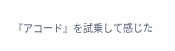『アコード』を試乗して感じた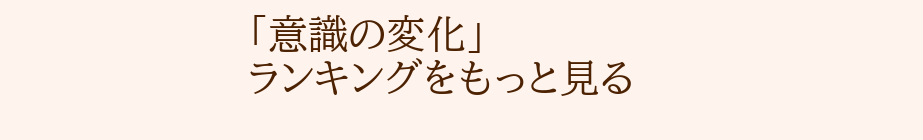「意識の変化」
ランキングをもっと見る